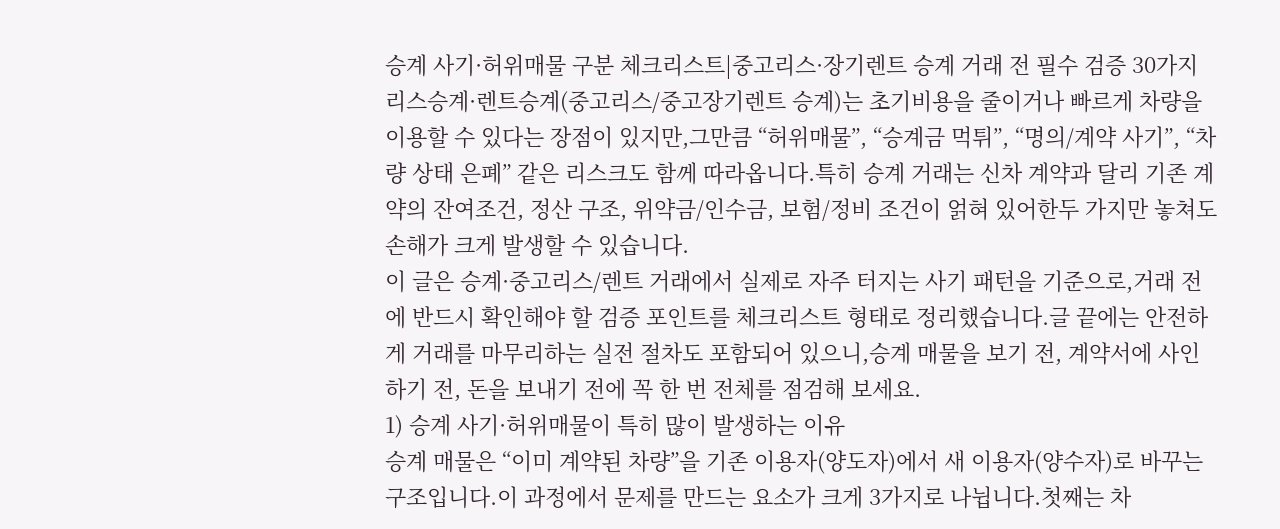승계 사기·허위매물 구분 체크리스트|중고리스·장기렌트 승계 거래 전 필수 검증 30가지
리스승계·렌트승계(중고리스/중고장기렌트 승계)는 초기비용을 줄이거나 빠르게 차량을 이용할 수 있다는 장점이 있지만,그만큼 “허위매물”, “승계금 먹튀”, “명의/계약 사기”, “차량 상태 은폐” 같은 리스크도 함께 따라옵니다.특히 승계 거래는 신차 계약과 달리 기존 계약의 잔여조건, 정산 구조, 위약금/인수금, 보험/정비 조건이 얽혀 있어한두 가지만 놓쳐도 손해가 크게 발생할 수 있습니다.
이 글은 승계·중고리스/렌트 거래에서 실제로 자주 터지는 사기 패턴을 기준으로,거래 전에 반드시 확인해야 할 검증 포인트를 체크리스트 형태로 정리했습니다.글 끝에는 안전하게 거래를 마무리하는 실전 절차도 포함되어 있으니,승계 매물을 보기 전, 계약서에 사인하기 전, 돈을 보내기 전에 꼭 한 번 전체를 점검해 보세요.
1) 승계 사기·허위매물이 특히 많이 발생하는 이유
승계 매물은 “이미 계약된 차량”을 기존 이용자(양도자)에서 새 이용자(양수자)로 바꾸는 구조입니다.이 과정에서 문제를 만드는 요소가 크게 3가지로 나뉩니다.첫째는 차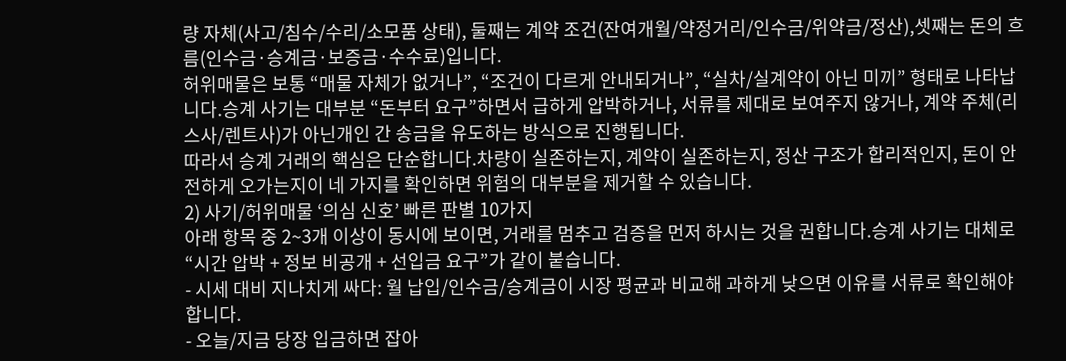량 자체(사고/침수/수리/소모품 상태), 둘째는 계약 조건(잔여개월/약정거리/인수금/위약금/정산),셋째는 돈의 흐름(인수금·승계금·보증금·수수료)입니다.
허위매물은 보통 “매물 자체가 없거나”, “조건이 다르게 안내되거나”, “실차/실계약이 아닌 미끼” 형태로 나타납니다.승계 사기는 대부분 “돈부터 요구”하면서 급하게 압박하거나, 서류를 제대로 보여주지 않거나, 계약 주체(리스사/렌트사)가 아닌개인 간 송금을 유도하는 방식으로 진행됩니다.
따라서 승계 거래의 핵심은 단순합니다.차량이 실존하는지, 계약이 실존하는지, 정산 구조가 합리적인지, 돈이 안전하게 오가는지이 네 가지를 확인하면 위험의 대부분을 제거할 수 있습니다.
2) 사기/허위매물 ‘의심 신호’ 빠른 판별 10가지
아래 항목 중 2~3개 이상이 동시에 보이면, 거래를 멈추고 검증을 먼저 하시는 것을 권합니다.승계 사기는 대체로 “시간 압박 + 정보 비공개 + 선입금 요구”가 같이 붙습니다.
- 시세 대비 지나치게 싸다: 월 납입/인수금/승계금이 시장 평균과 비교해 과하게 낮으면 이유를 서류로 확인해야 합니다.
- 오늘/지금 당장 입금하면 잡아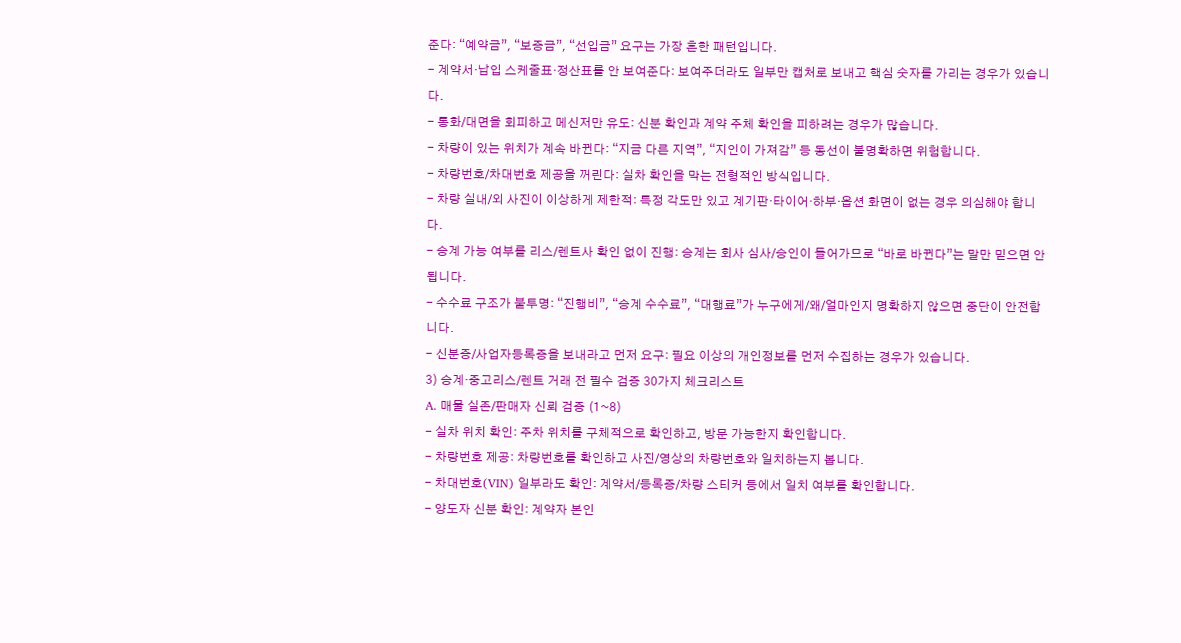준다: “예약금”, “보증금”, “선입금” 요구는 가장 흔한 패턴입니다.
- 계약서·납입 스케줄표·정산표를 안 보여준다: 보여주더라도 일부만 캡처로 보내고 핵심 숫자를 가리는 경우가 있습니다.
- 통화/대면을 회피하고 메신저만 유도: 신분 확인과 계약 주체 확인을 피하려는 경우가 많습니다.
- 차량이 있는 위치가 계속 바뀐다: “지금 다른 지역”, “지인이 가져감” 등 동선이 불명확하면 위험합니다.
- 차량번호/차대번호 제공을 꺼린다: 실차 확인을 막는 전형적인 방식입니다.
- 차량 실내/외 사진이 이상하게 제한적: 특정 각도만 있고 계기판·타이어·하부·옵션 화면이 없는 경우 의심해야 합니다.
- 승계 가능 여부를 리스/렌트사 확인 없이 진행: 승계는 회사 심사/승인이 들어가므로 “바로 바뀐다”는 말만 믿으면 안 됩니다.
- 수수료 구조가 불투명: “진행비”, “승계 수수료”, “대행료”가 누구에게/왜/얼마인지 명확하지 않으면 중단이 안전합니다.
- 신분증/사업자등록증을 보내라고 먼저 요구: 필요 이상의 개인정보를 먼저 수집하는 경우가 있습니다.
3) 승계·중고리스/렌트 거래 전 필수 검증 30가지 체크리스트
A. 매물 실존/판매자 신뢰 검증 (1~8)
- 실차 위치 확인: 주차 위치를 구체적으로 확인하고, 방문 가능한지 확인합니다.
- 차량번호 제공: 차량번호를 확인하고 사진/영상의 차량번호와 일치하는지 봅니다.
- 차대번호(VIN) 일부라도 확인: 계약서/등록증/차량 스티커 등에서 일치 여부를 확인합니다.
- 양도자 신분 확인: 계약자 본인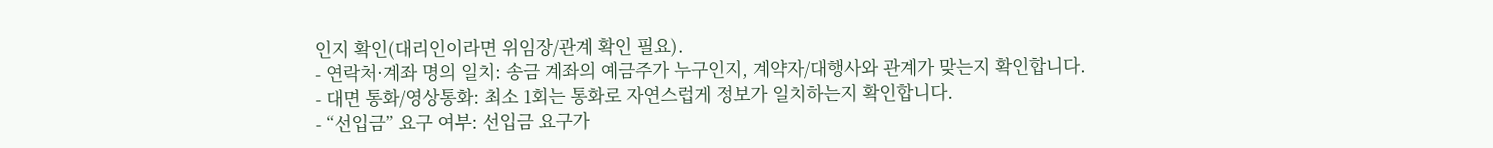인지 확인(대리인이라면 위임장/관계 확인 필요).
- 연락처·계좌 명의 일치: 송금 계좌의 예금주가 누구인지, 계약자/대행사와 관계가 맞는지 확인합니다.
- 대면 통화/영상통화: 최소 1회는 통화로 자연스럽게 정보가 일치하는지 확인합니다.
- “선입금” 요구 여부: 선입금 요구가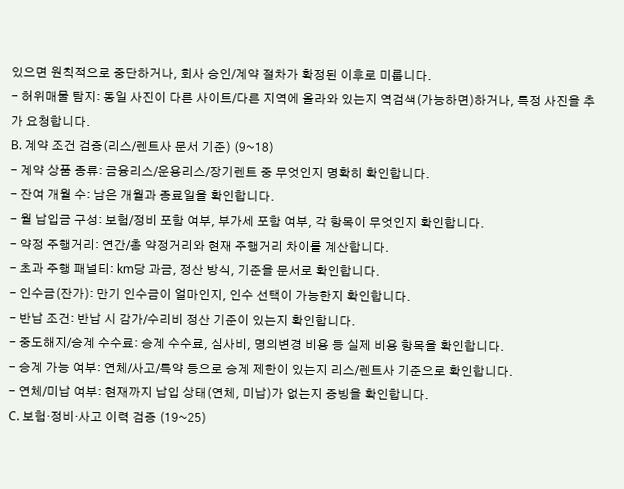있으면 원칙적으로 중단하거나, 회사 승인/계약 절차가 확정된 이후로 미룹니다.
- 허위매물 탐지: 동일 사진이 다른 사이트/다른 지역에 올라와 있는지 역검색(가능하면)하거나, 특정 사진을 추가 요청합니다.
B. 계약 조건 검증(리스/렌트사 문서 기준) (9~18)
- 계약 상품 종류: 금융리스/운용리스/장기렌트 중 무엇인지 명확히 확인합니다.
- 잔여 개월 수: 남은 개월과 종료일을 확인합니다.
- 월 납입금 구성: 보험/정비 포함 여부, 부가세 포함 여부, 각 항목이 무엇인지 확인합니다.
- 약정 주행거리: 연간/총 약정거리와 현재 주행거리 차이를 계산합니다.
- 초과 주행 패널티: km당 과금, 정산 방식, 기준을 문서로 확인합니다.
- 인수금(잔가): 만기 인수금이 얼마인지, 인수 선택이 가능한지 확인합니다.
- 반납 조건: 반납 시 감가/수리비 정산 기준이 있는지 확인합니다.
- 중도해지/승계 수수료: 승계 수수료, 심사비, 명의변경 비용 등 실제 비용 항목을 확인합니다.
- 승계 가능 여부: 연체/사고/특약 등으로 승계 제한이 있는지 리스/렌트사 기준으로 확인합니다.
- 연체/미납 여부: 현재까지 납입 상태(연체, 미납)가 없는지 증빙을 확인합니다.
C. 보험·정비·사고 이력 검증 (19~25)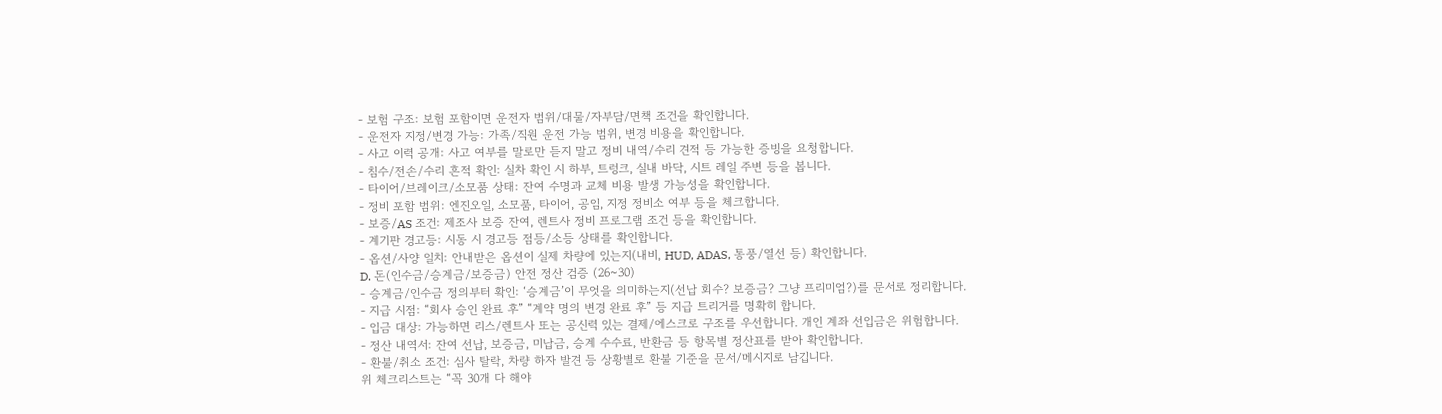- 보험 구조: 보험 포함이면 운전자 범위/대물/자부담/면책 조건을 확인합니다.
- 운전자 지정/변경 가능: 가족/직원 운전 가능 범위, 변경 비용을 확인합니다.
- 사고 이력 공개: 사고 여부를 말로만 듣지 말고 정비 내역/수리 견적 등 가능한 증빙을 요청합니다.
- 침수/전손/수리 흔적 확인: 실차 확인 시 하부, 트렁크, 실내 바닥, 시트 레일 주변 등을 봅니다.
- 타이어/브레이크/소모품 상태: 잔여 수명과 교체 비용 발생 가능성을 확인합니다.
- 정비 포함 범위: 엔진오일, 소모품, 타이어, 공임, 지정 정비소 여부 등을 체크합니다.
- 보증/AS 조건: 제조사 보증 잔여, 렌트사 정비 프로그램 조건 등을 확인합니다.
- 계기판 경고등: 시동 시 경고등 점등/소등 상태를 확인합니다.
- 옵션/사양 일치: 안내받은 옵션이 실제 차량에 있는지(내비, HUD, ADAS, 통풍/열선 등) 확인합니다.
D. 돈(인수금/승계금/보증금) 안전 정산 검증 (26~30)
- 승계금/인수금 정의부터 확인: ‘승계금’이 무엇을 의미하는지(선납 회수? 보증금? 그냥 프리미엄?)를 문서로 정리합니다.
- 지급 시점: “회사 승인 완료 후” “계약 명의 변경 완료 후” 등 지급 트리거를 명확히 합니다.
- 입금 대상: 가능하면 리스/렌트사 또는 공신력 있는 결제/에스크로 구조를 우선합니다. 개인 계좌 선입금은 위험합니다.
- 정산 내역서: 잔여 선납, 보증금, 미납금, 승계 수수료, 반환금 등 항목별 정산표를 받아 확인합니다.
- 환불/취소 조건: 심사 탈락, 차량 하자 발견 등 상황별로 환불 기준을 문서/메시지로 남깁니다.
위 체크리스트는 “꼭 30개 다 해야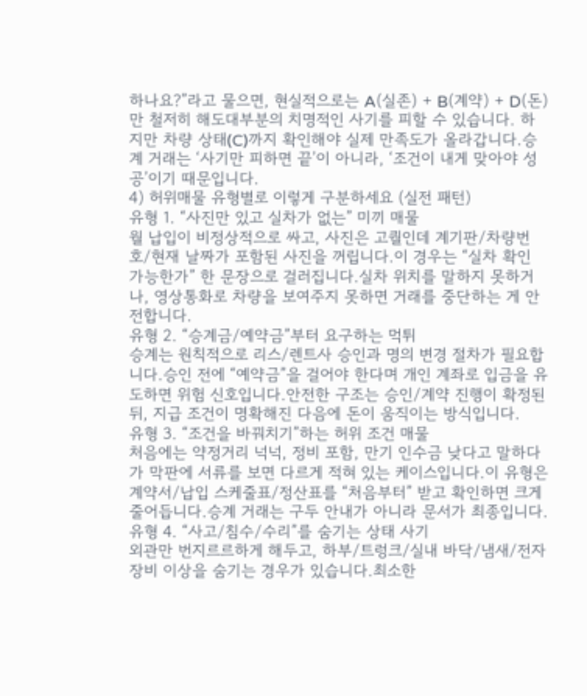하나요?”라고 물으면, 현실적으로는 A(실존) + B(계약) + D(돈)만 철저히 해도대부분의 치명적인 사기를 피할 수 있습니다. 하지만 차량 상태(C)까지 확인해야 실제 만족도가 올라갑니다.승계 거래는 ‘사기만 피하면 끝’이 아니라, ‘조건이 내게 맞아야 성공’이기 때문입니다.
4) 허위매물 유형별로 이렇게 구분하세요 (실전 패턴)
유형 1. “사진만 있고 실차가 없는” 미끼 매물
월 납입이 비정상적으로 싸고, 사진은 고퀄인데 계기판/차량번호/현재 날짜가 포함된 사진을 꺼립니다.이 경우는 “실차 확인 가능한가” 한 문장으로 걸러집니다.실차 위치를 말하지 못하거나, 영상통화로 차량을 보여주지 못하면 거래를 중단하는 게 안전합니다.
유형 2. “승계금/예약금”부터 요구하는 먹튀
승계는 원칙적으로 리스/렌트사 승인과 명의 변경 절차가 필요합니다.승인 전에 “예약금”을 걸어야 한다며 개인 계좌로 입금을 유도하면 위험 신호입니다.안전한 구조는 승인/계약 진행이 확정된 뒤, 지급 조건이 명확해진 다음에 돈이 움직이는 방식입니다.
유형 3. “조건을 바꿔치기”하는 허위 조건 매물
처음에는 약정거리 넉넉, 정비 포함, 만기 인수금 낮다고 말하다가 막판에 서류를 보면 다르게 적혀 있는 케이스입니다.이 유형은 계약서/납입 스케줄표/정산표를 “처음부터” 받고 확인하면 크게 줄어듭니다.승계 거래는 구두 안내가 아니라 문서가 최종입니다.
유형 4. “사고/침수/수리”를 숨기는 상태 사기
외관만 번지르르하게 해두고, 하부/트렁크/실내 바닥/냄새/전자장비 이상을 숨기는 경우가 있습니다.최소한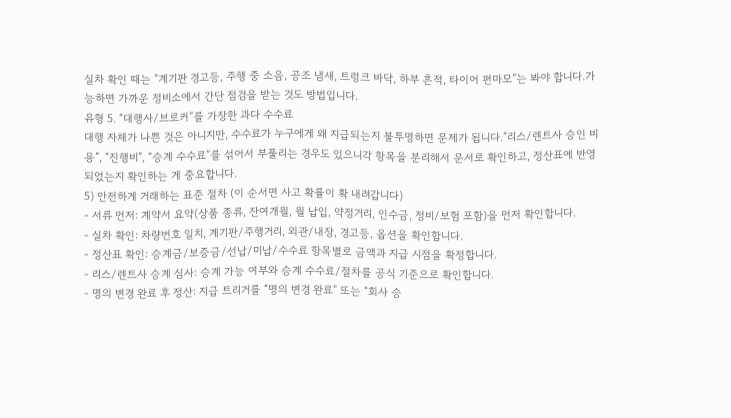실차 확인 때는 “계기판 경고등, 주행 중 소음, 공조 냄새, 트렁크 바닥, 하부 흔적, 타이어 편마모”는 봐야 합니다.가능하면 가까운 정비소에서 간단 점검을 받는 것도 방법입니다.
유형 5. “대행사/브로커”를 가장한 과다 수수료
대행 자체가 나쁜 것은 아니지만, 수수료가 누구에게 왜 지급되는지 불투명하면 문제가 됩니다.“리스/렌트사 승인 비용”, “진행비”, “승계 수수료”를 섞어서 부풀리는 경우도 있으니각 항목을 분리해서 문서로 확인하고, 정산표에 반영되었는지 확인하는 게 중요합니다.
5) 안전하게 거래하는 표준 절차 (이 순서면 사고 확률이 확 내려갑니다)
- 서류 먼저: 계약서 요약(상품 종류, 잔여개월, 월 납입, 약정거리, 인수금, 정비/보험 포함)을 먼저 확인합니다.
- 실차 확인: 차량번호 일치, 계기판/주행거리, 외관/내장, 경고등, 옵션을 확인합니다.
- 정산표 확인: 승계금/보증금/선납/미납/수수료 항목별로 금액과 지급 시점을 확정합니다.
- 리스/렌트사 승계 심사: 승계 가능 여부와 승계 수수료/절차를 공식 기준으로 확인합니다.
- 명의 변경 완료 후 정산: 지급 트리거를 “명의 변경 완료” 또는 “회사 승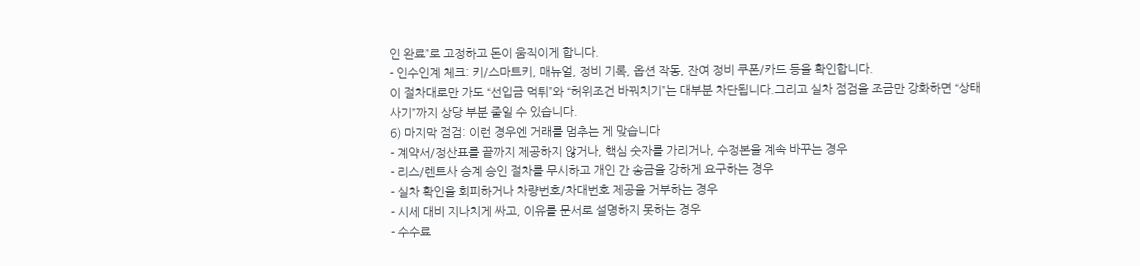인 완료”로 고정하고 돈이 움직이게 합니다.
- 인수인계 체크: 키/스마트키, 매뉴얼, 정비 기록, 옵션 작동, 잔여 정비 쿠폰/카드 등을 확인합니다.
이 절차대로만 가도 “선입금 먹튀”와 “허위조건 바꿔치기”는 대부분 차단됩니다.그리고 실차 점검을 조금만 강화하면 “상태 사기”까지 상당 부분 줄일 수 있습니다.
6) 마지막 점검: 이런 경우엔 거래를 멈추는 게 맞습니다
- 계약서/정산표를 끝까지 제공하지 않거나, 핵심 숫자를 가리거나, 수정본을 계속 바꾸는 경우
- 리스/렌트사 승계 승인 절차를 무시하고 개인 간 송금을 강하게 요구하는 경우
- 실차 확인을 회피하거나 차량번호/차대번호 제공을 거부하는 경우
- 시세 대비 지나치게 싸고, 이유를 문서로 설명하지 못하는 경우
- 수수료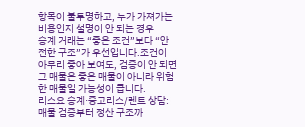항목이 불투명하고, 누가 가져가는 비용인지 설명이 안 되는 경우
승계 거래는 “좋은 조건”보다 “안전한 구조”가 우선입니다.조건이 아무리 좋아 보여도, 검증이 안 되면 그 매물은 좋은 매물이 아니라 위험한 매물일 가능성이 큽니다.
리스요 승계·중고리스/렌트 상담: 매물 검증부터 정산 구조까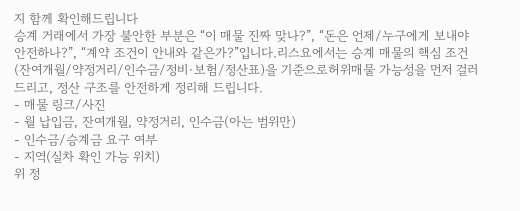지 함께 확인해드립니다
승계 거래에서 가장 불안한 부분은 “이 매물 진짜 맞나?”, “돈은 언제/누구에게 보내야 안전하나?”, “계약 조건이 안내와 같은가?”입니다.리스요에서는 승계 매물의 핵심 조건(잔여개월/약정거리/인수금/정비·보험/정산표)을 기준으로허위매물 가능성을 먼저 걸러드리고, 정산 구조를 안전하게 정리해 드립니다.
- 매물 링크/사진
- 월 납입금, 잔여개월, 약정거리, 인수금(아는 범위만)
- 인수금/승계금 요구 여부
- 지역(실차 확인 가능 위치)
위 정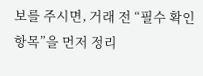보를 주시면, 거래 전 “필수 확인 항목”을 먼저 정리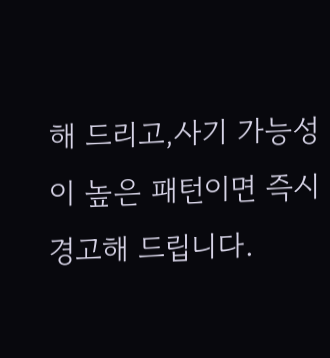해 드리고,사기 가능성이 높은 패턴이면 즉시 경고해 드립니다.